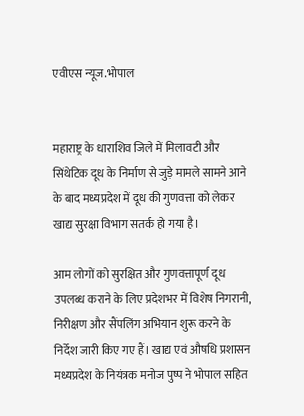एवीएस न्यूज.भोपाल


महाराष्ट्र के धाराशिव जिले में मिलावटी और सिंथेटिक दूध के निर्माण से जुड़े मामले सामने आने के बाद मध्यप्रदेश में दूध की गुणवत्ता को लेकर खाद्य सुरक्षा विभाग सतर्क हो गया है।

आम लोगों को सुरक्षित और गुणवत्तापूर्ण दूध उपलब्ध कराने के लिए प्रदेशभर में विशेष निगरानी, निरीक्षण और सैंपलिंग अभियान शुरू करने के निर्देश जारी किए गए हैं। खाद्य एवं औषधि प्रशासन मध्यप्रदेश के नियंत्रक मनोज पुष्प ने भोपाल सहित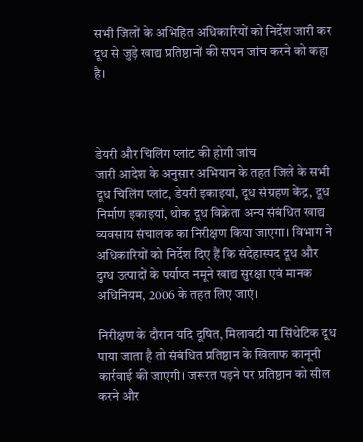सभी जिलों के अभिहित अधिकारियों को निर्देश जारी कर दूध से जुड़े खाद्य प्रतिष्ठानों की सघन जांच करने को कहा है।



डेयरी और चिलिंग प्लांट की होगी जांच
जारी आदेश के अनुसार अभियान के तहत जिले के सभी दूध चिलिंग प्लांट, डेयरी इकाइयां, दूध संग्रहण केंद्र, दूध निर्माण इकाइयां, थोक दूध विक्रेता अन्य संबंधित खाद्य व्यवसाय संचालक का निरीक्षण किया जाएगा। विभाग ने अधिकारियों को निर्देश दिए हैं कि संदेहास्पद दूध और दुग्ध उत्पादों के पर्याप्त नमूने खाद्य सुरक्षा एवं मानक अधिनियम, 2006 के तहत लिए जाएं।

निरीक्षण के दौरान यदि दूषित, मिलावटी या सिंथेटिक दूध पाया जाता है तो संबंधित प्रतिष्ठान के खिलाफ कानूनी कार्रवाई की जाएगी। जरूरत पड़ने पर प्रतिष्ठान को सील करने और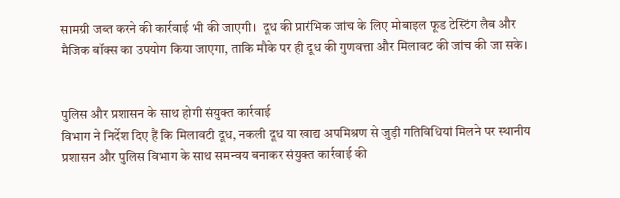सामग्री जब्त करने की कार्रवाई भी की जाएगी।  दूध की प्रारंभिक जांच के लिए मोबाइल फूड टेस्टिंग लैब और मैजिक बॉक्स का उपयोग किया जाएगा, ताकि मौके पर ही दूध की गुणवत्ता और मिलावट की जांच की जा सके।


पुलिस और प्रशासन के साथ होगी संयुक्त कार्रवाई
विभाग ने निर्देश दिए हैं कि मिलावटी दूध, नकली दूध या खाद्य अपमिश्रण से जुड़ी गतिविधियां मिलने पर स्थानीय प्रशासन और पुलिस विभाग के साथ समन्वय बनाकर संयुक्त कार्रवाई की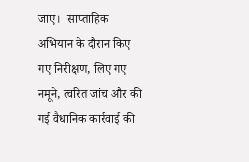जाए।  साप्ताहिक अभियान के दौरान किए गए निरीक्षण, लिए गए नमूने, त्वरित जांच और की गई वैधानिक कार्रवाई की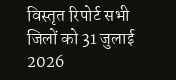विस्तृत रिपोर्ट सभी जिलों को 31 जुलाई 2026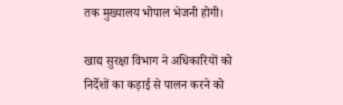तक मुख्यालय भोपाल भेजनी होगी।

खाद्य सुरक्षा विभाग ने अधिकारियों को निर्देशों का कड़ाई से पालन करने को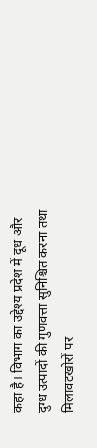कहा है। विभाग का उद्देश्य प्रदेश में दूध और दुग्ध उत्पादों की गुणवत्ता सुनिश्चित करना तथा मिलावटखोरों पर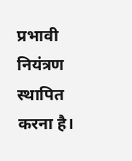प्रभावी नियंत्रण स्थापित करना है।